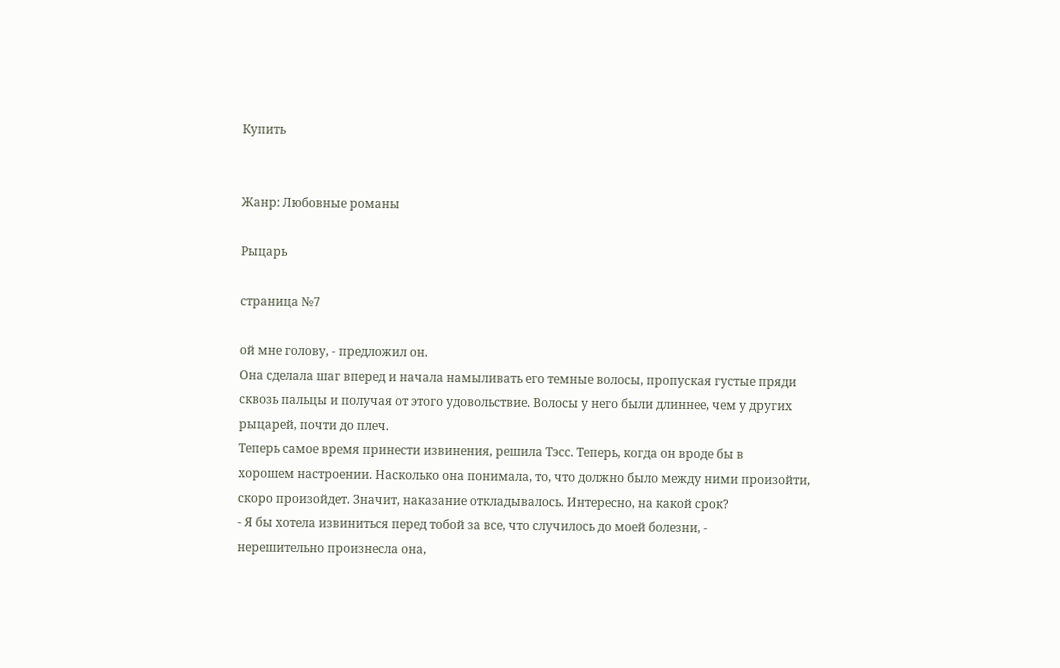Купить


Жанр: Любовные романы

Рыцарь

страница №7

ой мне голову, - предложил он.
Она сделала шаг вперед и начала намыливать его темные волосы, пропуская густые пряди
сквозь пальцы и получая от этого удовольствие. Волосы у него были длиннее, чем у других
рыцарей, почти до плеч.
Теперь самое время принести извинения, решила Тэсс. Теперь, когда он вроде бы в
хорошем настроении. Насколько она понимала, то, что должно было между ними произойти,
скоро произойдет. Значит, наказание откладывалось. Интересно, на какой срок?
- Я бы хотела извиниться перед тобой за все, что случилось до моей болезни, -
нерешительно произнесла она,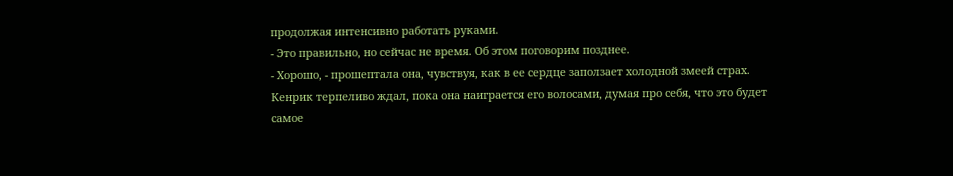продолжая интенсивно работать руками.
- Это правильно, но сейчас не время. Об этом поговорим позднее.
- Хорошо, - прошептала она, чувствуя, как в ее сердце заползает холодной змеей страх.
Кенрик терпеливо ждал, пока она наиграется его волосами, думая про себя, что это будет
самое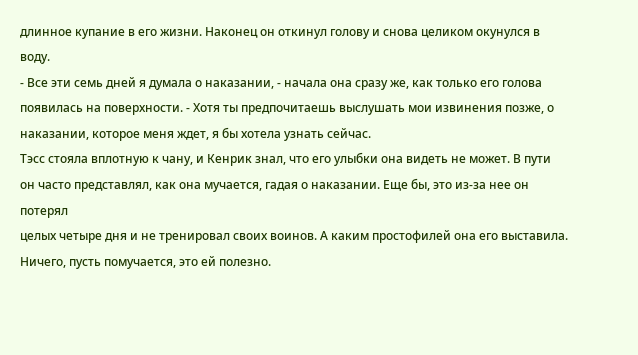длинное купание в его жизни. Наконец он откинул голову и снова целиком окунулся в
воду.
- Все эти семь дней я думала о наказании, - начала она сразу же, как только его голова
появилась на поверхности. - Хотя ты предпочитаешь выслушать мои извинения позже, о
наказании, которое меня ждет, я бы хотела узнать сейчас.
Тэсс стояла вплотную к чану, и Кенрик знал, что его улыбки она видеть не может. В пути
он часто представлял, как она мучается, гадая о наказании. Еще бы, это из-за нее он потерял
целых четыре дня и не тренировал своих воинов. А каким простофилей она его выставила.
Ничего, пусть помучается, это ей полезно.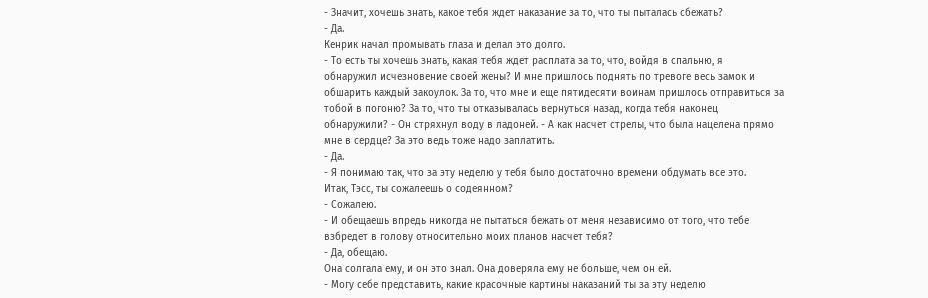- Значит, хочешь знать, какое тебя ждет наказание за то, что ты пыталась сбежать?
- Да.
Кенрик начал промывать глаза и делал это долго.
- То есть ты хочешь знать, какая тебя ждет расплата за то, что, войдя в спальню, я
обнаружил исчезновение своей жены? И мне пришлось поднять по тревоге весь замок и
обшарить каждый закоулок. За то, что мне и еще пятидесяти воинам пришлось отправиться за
тобой в погоню? За то, что ты отказывалась вернуться назад, когда тебя наконец
обнаружили? - Он стряхнул воду в ладоней. - А как насчет стрелы, что была нацелена прямо
мне в сердце? За это ведь тоже надо заплатить.
- Да.
- Я понимаю так, что за эту неделю у тебя было достаточно времени обдумать все это.
Итак, Тэсс, ты сожалеешь о содеянном?
- Сожалею.
- И обещаешь впредь никогда не пытаться бежать от меня независимо от того, что тебе
взбредет в голову относительно моих планов насчет тебя?
- Да, обещаю.
Она солгала ему, и он это знал. Она доверяла ему не больше, чем он ей.
- Могу себе представить, какие красочные картины наказаний ты за эту неделю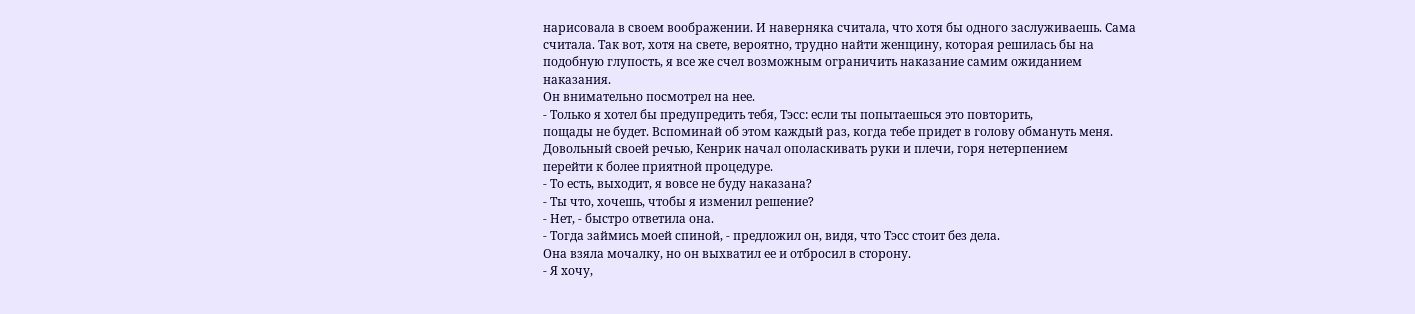нарисовала в своем воображении. И наверняка считала, что хотя бы одного заслуживаешь. Сама
считала. Так вот, хотя на свете, вероятно, трудно найти женщину, которая решилась бы на
подобную глупость, я все же счел возможным ограничить наказание самим ожиданием
наказания.
Он внимательно посмотрел на нее.
- Только я хотел бы предупредить тебя, Тэсс: если ты попытаешься это повторить,
пощады не будет. Вспоминай об этом каждый раз, когда тебе придет в голову обмануть меня.
Довольный своей речью, Кенрик начал ополаскивать руки и плечи, горя нетерпением
перейти к более приятной процедуре.
- То есть, выходит, я вовсе не буду наказана?
- Ты что, хочешь, чтобы я изменил решение?
- Нет, - быстро ответила она.
- Тогда займись моей спиной, - предложил он, видя, что Тэсс стоит без дела.
Она взяла мочалку, но он выхватил ее и отбросил в сторону.
- Я хочу,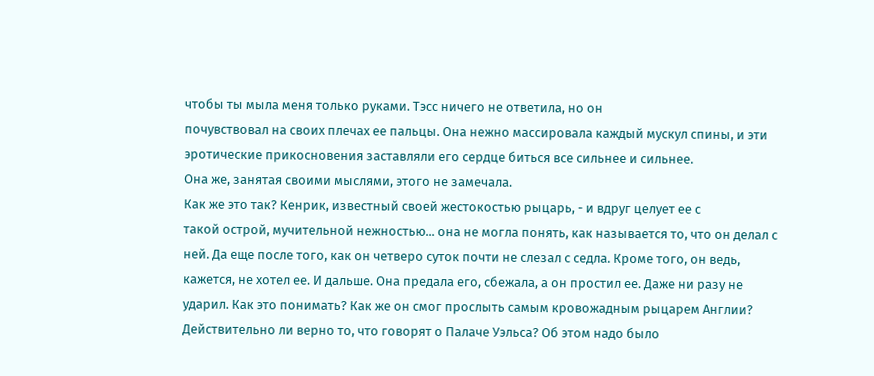чтобы ты мыла меня только руками. Тэсс ничего не ответила, но он
почувствовал на своих плечах ее пальцы. Она нежно массировала каждый мускул спины, и эти
эротические прикосновения заставляли его сердце биться все сильнее и сильнее.
Она же, занятая своими мыслями, этого не замечала.
Как же это так? Кенрик, известный своей жестокостью рыцарь, - и вдруг целует ее с
такой острой, мучительной нежностью... она не могла понять, как называется то, что он делал с
ней. Да еще после того, как он четверо суток почти не слезал с седла. Кроме того, он ведь,
кажется, не хотел ее. И дальше. Она предала его, сбежала, а он простил ее. Даже ни разу не
ударил. Как это понимать? Как же он смог прослыть самым кровожадным рыцарем Англии?
Действительно ли верно то, что говорят о Палаче Уэльса? Об этом надо было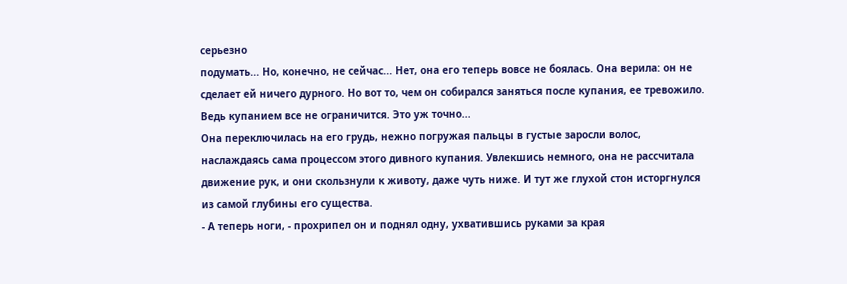серьезно
подумать... Но, конечно, не сейчас... Нет, она его теперь вовсе не боялась. Она верила: он не
сделает ей ничего дурного. Но вот то, чем он собирался заняться после купания, ее тревожило.
Ведь купанием все не ограничится. Это уж точно...
Она переключилась на его грудь, нежно погружая пальцы в густые заросли волос,
наслаждаясь сама процессом этого дивного купания. Увлекшись немного, она не рассчитала
движение рук, и они скользнули к животу, даже чуть ниже. И тут же глухой стон исторгнулся
из самой глубины его существа.
- А теперь ноги, - прохрипел он и поднял одну, ухватившись руками за края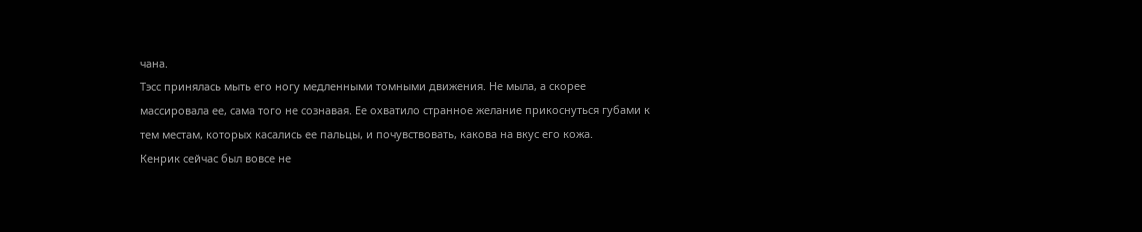чана.
Тэсс принялась мыть его ногу медленными томными движения. Не мыла, а скорее
массировала ее, сама того не сознавая. Ее охватило странное желание прикоснуться губами к
тем местам, которых касались ее пальцы, и почувствовать, какова на вкус его кожа.
Кенрик сейчас был вовсе не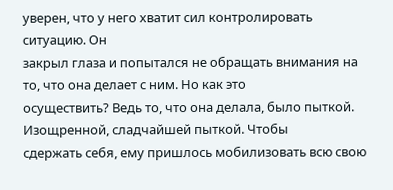уверен, что у него хватит сил контролировать ситуацию. Он
закрыл глаза и попытался не обращать внимания на то, что она делает с ним. Но как это
осуществить? Ведь то, что она делала, было пыткой. Изощренной, сладчайшей пыткой. Чтобы
сдержать себя, ему пришлось мобилизовать всю свою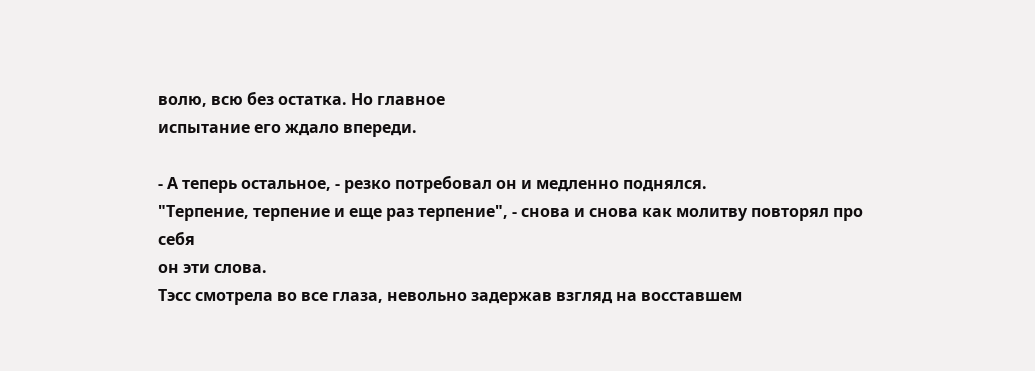волю, всю без остатка. Но главное
испытание его ждало впереди.

- А теперь остальное, - резко потребовал он и медленно поднялся.
"Терпение, терпение и еще раз терпение", - снова и снова как молитву повторял про себя
он эти слова.
Тэсс смотрела во все глаза, невольно задержав взгляд на восставшем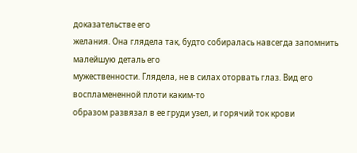доказательстве его
желания. Она глядела так, будто собиралась навсегда запомнить малейшую деталь его
мужественности. Глядела, не в силах оторвать глаз. Вид его воспламененной плоти каким-то
образом развязал в ее груди узел, и горячий ток крови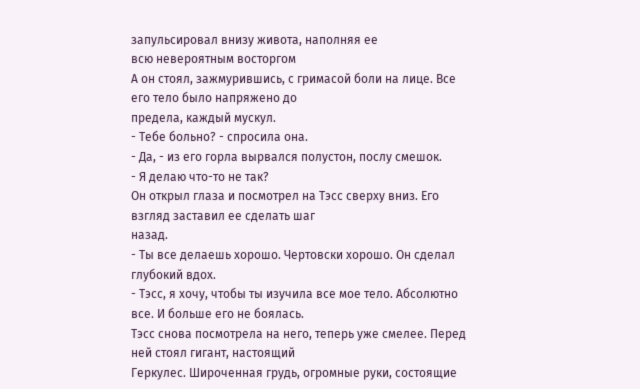запульсировал внизу живота, наполняя ее
всю невероятным восторгом
А он стоял, зажмурившись, с гримасой боли на лице. Все его тело было напряжено до
предела, каждый мускул.
- Тебе больно? - спросила она.
- Да, - из его горла вырвался полустон, послу смешок.
- Я делаю что-то не так?
Он открыл глаза и посмотрел на Тэсс сверху вниз. Его взгляд заставил ее сделать шаг
назад.
- Ты все делаешь хорошо. Чертовски хорошо. Он сделал глубокий вдох.
- Тэсс, я хочу, чтобы ты изучила все мое тело. Абсолютно все. И больше его не боялась.
Тэсс снова посмотрела на него, теперь уже смелее. Перед ней стоял гигант, настоящий
Геркулес. Широченная грудь, огромные руки, состоящие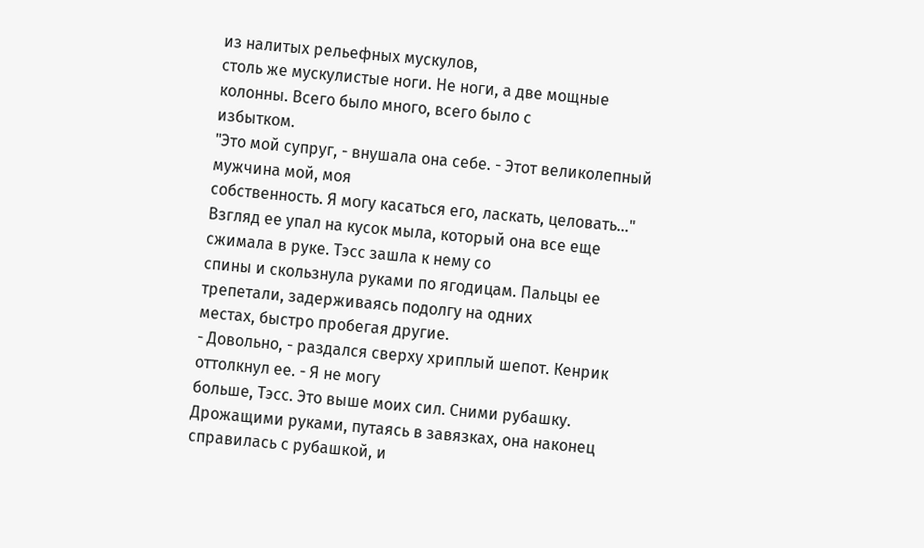из налитых рельефных мускулов,
столь же мускулистые ноги. Не ноги, а две мощные колонны. Всего было много, всего было с
избытком.
"Это мой супруг, - внушала она себе. - Этот великолепный мужчина мой, моя
собственность. Я могу касаться его, ласкать, целовать..."
Взгляд ее упал на кусок мыла, который она все еще сжимала в руке. Тэсс зашла к нему со
спины и скользнула руками по ягодицам. Пальцы ее трепетали, задерживаясь подолгу на одних
местах, быстро пробегая другие.
- Довольно, - раздался сверху хриплый шепот. Кенрик оттолкнул ее. - Я не могу
больше, Тэсс. Это выше моих сил. Сними рубашку.
Дрожащими руками, путаясь в завязках, она наконец справилась с рубашкой, и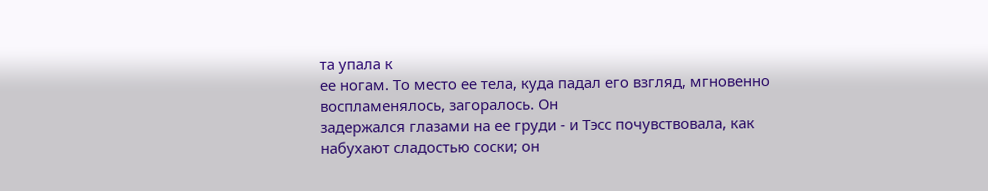та упала к
ее ногам. То место ее тела, куда падал его взгляд, мгновенно воспламенялось, загоралось. Он
задержался глазами на ее груди - и Тэсс почувствовала, как набухают сладостью соски; он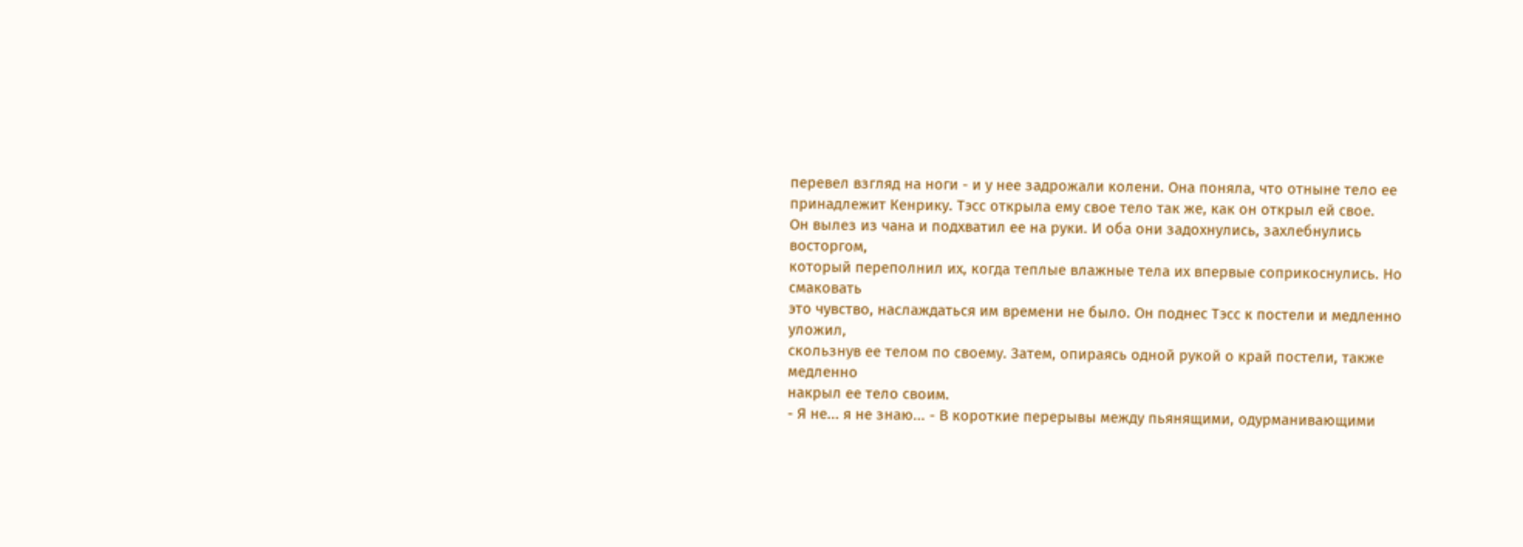перевел взгляд на ноги - и у нее задрожали колени. Она поняла, что отныне тело ее
принадлежит Кенрику. Тэсс открыла ему свое тело так же, как он открыл ей свое.
Он вылез из чана и подхватил ее на руки. И оба они задохнулись, захлебнулись восторгом,
который переполнил их, когда теплые влажные тела их впервые соприкоснулись. Но смаковать
это чувство, наслаждаться им времени не было. Он поднес Тэсс к постели и медленно уложил,
скользнув ее телом по своему. Затем, опираясь одной рукой о край постели, также медленно
накрыл ее тело своим.
- Я не... я не знаю... - В короткие перерывы между пьянящими, одурманивающими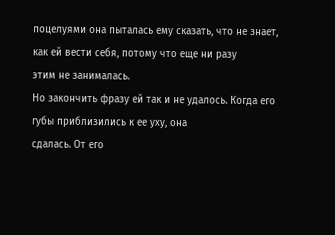поцелуями она пыталась ему сказать, что не знает, как ей вести себя, потому что еще ни разу
этим не занималась.
Но закончить фразу ей так и не удалось. Когда его губы приблизились к ее уху, она
сдалась. От его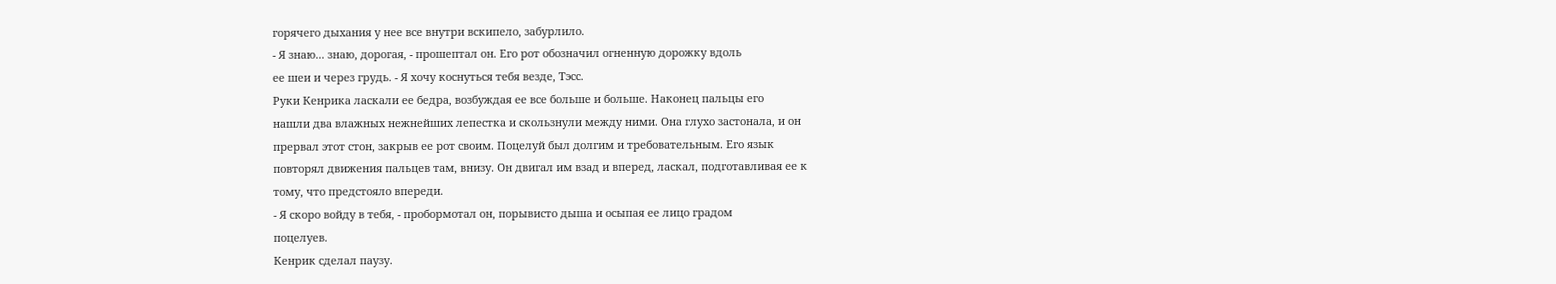горячего дыхания у нее все внутри вскипело, забурлило.
- Я знаю... знаю, дорогая, - прошептал он. Его рот обозначил огненную дорожку вдоль
ее шеи и через грудь. - Я хочу коснуться тебя везде, Тэсс.
Руки Кенрика ласкали ее бедра, возбуждая ее все больше и больше. Наконец пальцы его
нашли два влажных нежнейших лепестка и скользнули между ними. Она глухо застонала, и он
прервал этот стон, закрыв ее рот своим. Поцелуй был долгим и требовательным. Его язык
повторял движения пальцев там, внизу. Он двигал им взад и вперед, ласкал, подготавливая ее к
тому, что предстояло впереди.
- Я скоро войду в тебя, - пробормотал он, порывисто дыша и осыпая ее лицо градом
поцелуев.
Кенрик сделал паузу.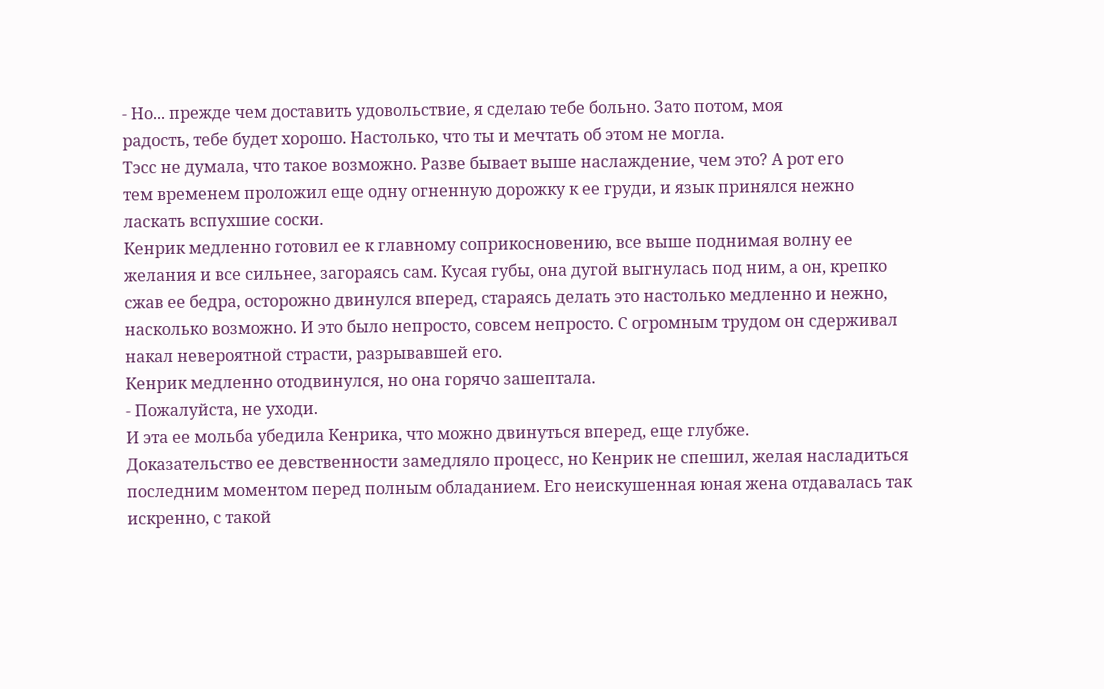- Но... прежде чем доставить удовольствие, я сделаю тебе больно. Зато потом, моя
радость, тебе будет хорошо. Настолько, что ты и мечтать об этом не могла.
Тэсс не думала, что такое возможно. Разве бывает выше наслаждение, чем это? А рот его
тем временем проложил еще одну огненную дорожку к ее груди, и язык принялся нежно
ласкать вспухшие соски.
Кенрик медленно готовил ее к главному соприкосновению, все выше поднимая волну ее
желания и все сильнее, загораясь сам. Кусая губы, она дугой выгнулась под ним, а он, крепко
сжав ее бедра, осторожно двинулся вперед, стараясь делать это настолько медленно и нежно,
насколько возможно. И это было непросто, совсем непросто. С огромным трудом он сдерживал
накал невероятной страсти, разрывавшей его.
Кенрик медленно отодвинулся, но она горячо зашептала.
- Пожалуйста, не уходи.
И эта ее мольба убедила Кенрика, что можно двинуться вперед, еще глубже.
Доказательство ее девственности замедляло процесс, но Кенрик не спешил, желая насладиться
последним моментом перед полным обладанием. Его неискушенная юная жена отдавалась так
искренно, с такой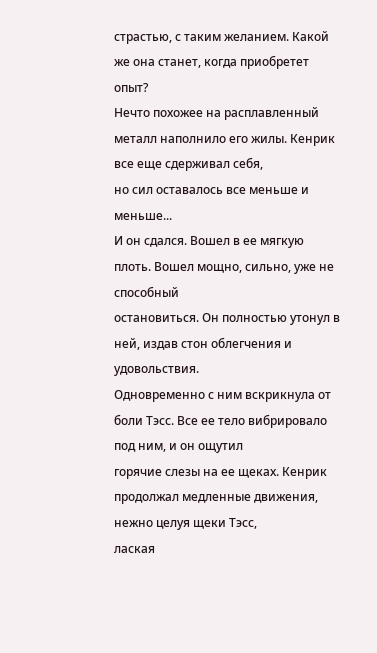страстью, с таким желанием. Какой же она станет, когда приобретет опыт?
Нечто похожее на расплавленный металл наполнило его жилы. Кенрик все еще сдерживал себя,
но сил оставалось все меньше и меньше...
И он сдался. Вошел в ее мягкую плоть. Вошел мощно, сильно, уже не способный
остановиться. Он полностью утонул в ней, издав стон облегчения и удовольствия.
Одновременно с ним вскрикнула от боли Тэсс. Все ее тело вибрировало под ним, и он ощутил
горячие слезы на ее щеках. Кенрик продолжал медленные движения, нежно целуя щеки Тэсс,
лаская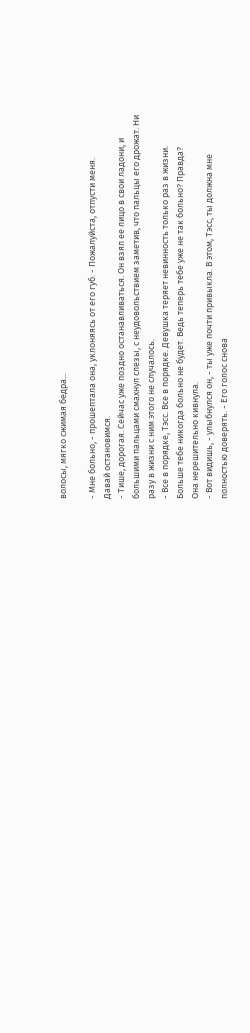волосы, мягко сжимая бедра...

- Мне больно, - прошептала она, уклоняясь от его губ. - Пожалуйста, отпусти меня.
Давай остановимся.
- Тише, дорогая. Сейчас уже поздно останавливаться. Он взял ее лицо в свои ладони, и
большими пальцами смахнул слезы, с неудовольствием заметив, что пальцы его дрожат. Ни
разу в жизни с ним этого не случалось.
- Все в порядке, Тэсс. Все в порядке. Девушка теряет невинность только раз в жизни.
Больше тебе никогда больно не будет. Ведь теперь тебе уже не так больно? Правда?
Она нерешительно кивнула.
- Вот видишь, - улыбнулся он, - ты уже почти привыкла. В этом, Тэсс, ты должна мне
полностью доверять. - Его голос снова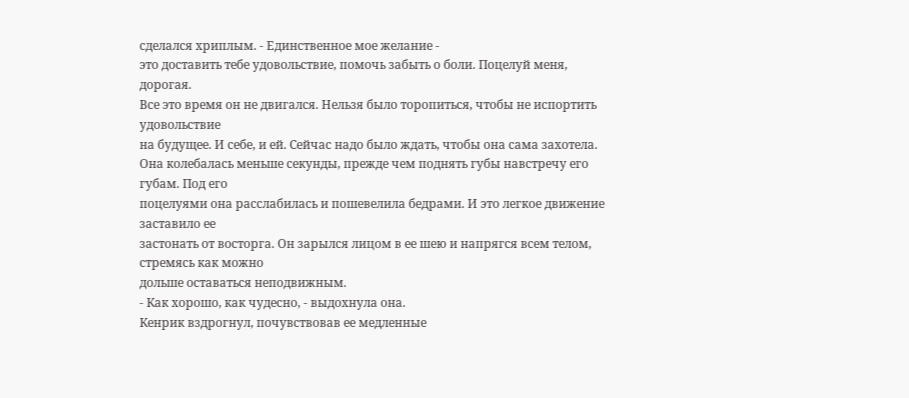сделался хриплым. - Единственное мое желание -
это доставить тебе удовольствие, помочь забыть о боли. Поцелуй меня, дорогая.
Все это время он не двигался. Нельзя было торопиться, чтобы не испортить удовольствие
на будущее. И себе, и ей. Сейчас надо было ждать, чтобы она сама захотела.
Она колебалась меньше секунды, прежде чем поднять губы навстречу его губам. Под его
поцелуями она расслабилась и пошевелила бедрами. И это легкое движение заставило ее
застонать от восторга. Он зарылся лицом в ее шею и напрягся всем телом, стремясь как можно
дольше оставаться неподвижным.
- Как хорошо, как чудесно, - выдохнула она.
Кенрик вздрогнул, почувствовав ее медленные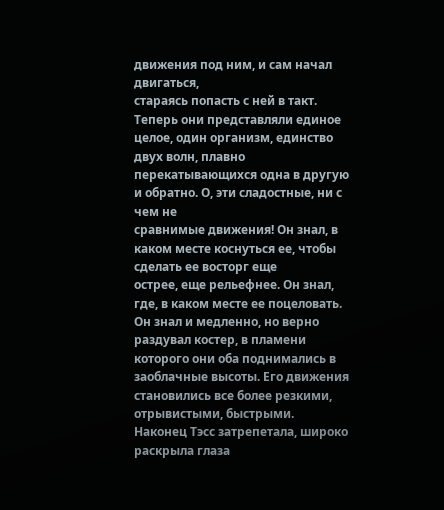движения под ним, и сам начал двигаться,
стараясь попасть с ней в такт. Теперь они представляли единое целое, один организм, единство
двух волн, плавно перекатывающихся одна в другую и обратно. О, эти сладостные, ни с чем не
сравнимые движения! Он знал, в каком месте коснуться ее, чтобы сделать ее восторг еще
острее, еще рельефнее. Он знал, где, в каком месте ее поцеловать. Он знал и медленно, но верно
раздувал костер, в пламени которого они оба поднимались в заоблачные высоты. Его движения
становились все более резкими, отрывистыми, быстрыми.
Наконец Тэсс затрепетала, широко раскрыла глаза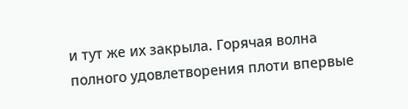и тут же их закрыла. Горячая волна
полного удовлетворения плоти впервые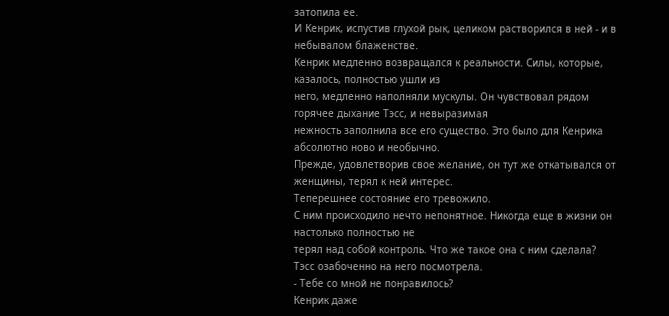затопила ее.
И Кенрик, испустив глухой рык, целиком растворился в ней - и в небывалом блаженстве.
Кенрик медленно возвращался к реальности. Силы, которые, казалось, полностью ушли из
него, медленно наполняли мускулы. Он чувствовал рядом горячее дыхание Тэсс, и невыразимая
нежность заполнила все его существо. Это было для Кенрика абсолютно ново и необычно.
Прежде, удовлетворив свое желание, он тут же откатывался от женщины, терял к ней интерес.
Теперешнее состояние его тревожило.
С ним происходило нечто непонятное. Никогда еще в жизни он настолько полностью не
терял над собой контроль. Что же такое она с ним сделала?
Тэсс озабоченно на него посмотрела.
- Тебе со мной не понравилось?
Кенрик даже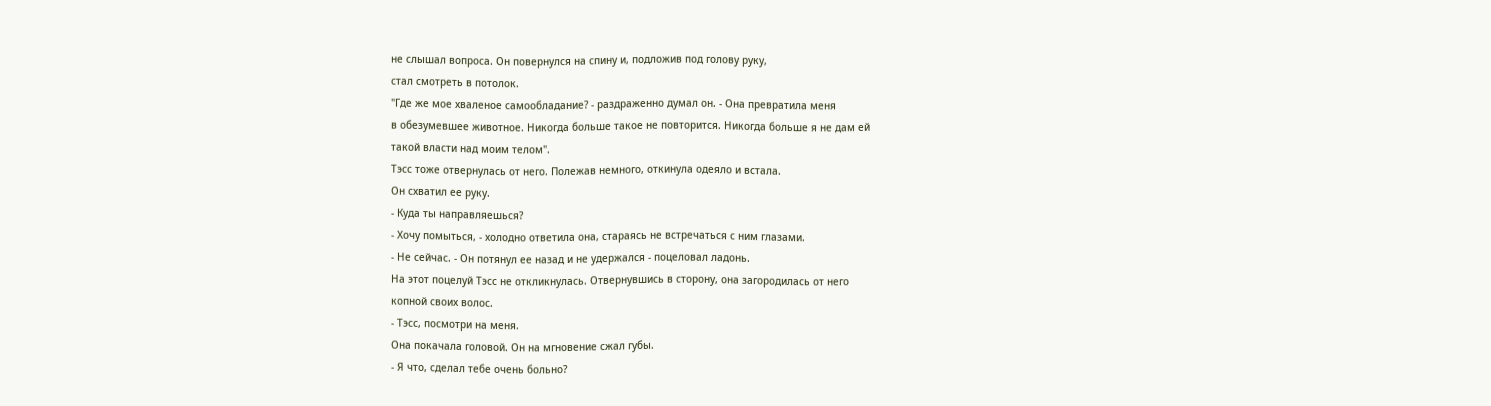не слышал вопроса. Он повернулся на спину и, подложив под голову руку,
стал смотреть в потолок.
"Где же мое хваленое самообладание? - раздраженно думал он. - Она превратила меня
в обезумевшее животное. Никогда больше такое не повторится. Никогда больше я не дам ей
такой власти над моим телом".
Тэсс тоже отвернулась от него. Полежав немного, откинула одеяло и встала.
Он схватил ее руку.
- Куда ты направляешься?
- Хочу помыться, - холодно ответила она, стараясь не встречаться с ним глазами.
- Не сейчас. - Он потянул ее назад и не удержался - поцеловал ладонь.
На этот поцелуй Тэсс не откликнулась. Отвернувшись в сторону, она загородилась от него
копной своих волос.
- Тэсс, посмотри на меня.
Она покачала головой. Он на мгновение сжал губы.
- Я что, сделал тебе очень больно?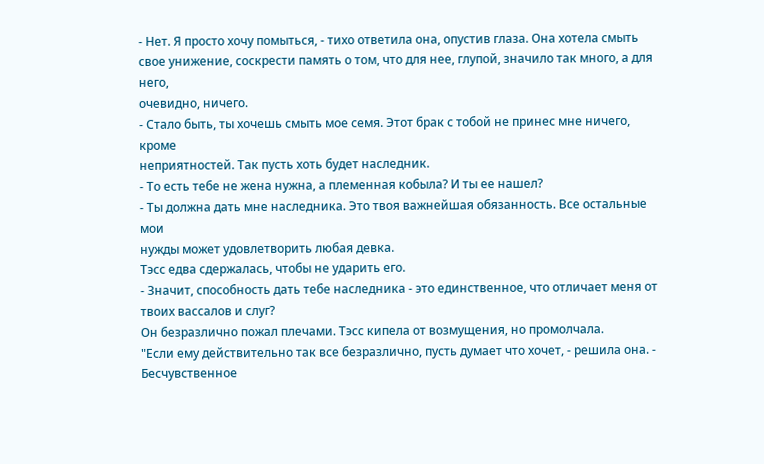- Нет. Я просто хочу помыться, - тихо ответила она, опустив глаза. Она хотела смыть
свое унижение, соскрести память о том, что для нее, глупой, значило так много, а для него,
очевидно, ничего.
- Стало быть, ты хочешь смыть мое семя. Этот брак с тобой не принес мне ничего, кроме
неприятностей. Так пусть хоть будет наследник.
- То есть тебе не жена нужна, а племенная кобыла? И ты ее нашел?
- Ты должна дать мне наследника. Это твоя важнейшая обязанность. Все остальные мои
нужды может удовлетворить любая девка.
Тэсс едва сдержалась, чтобы не ударить его.
- Значит, способность дать тебе наследника - это единственное, что отличает меня от
твоих вассалов и слуг?
Он безразлично пожал плечами. Тэсс кипела от возмущения, но промолчала.
"Если ему действительно так все безразлично, пусть думает что хочет, - решила она. -
Бесчувственное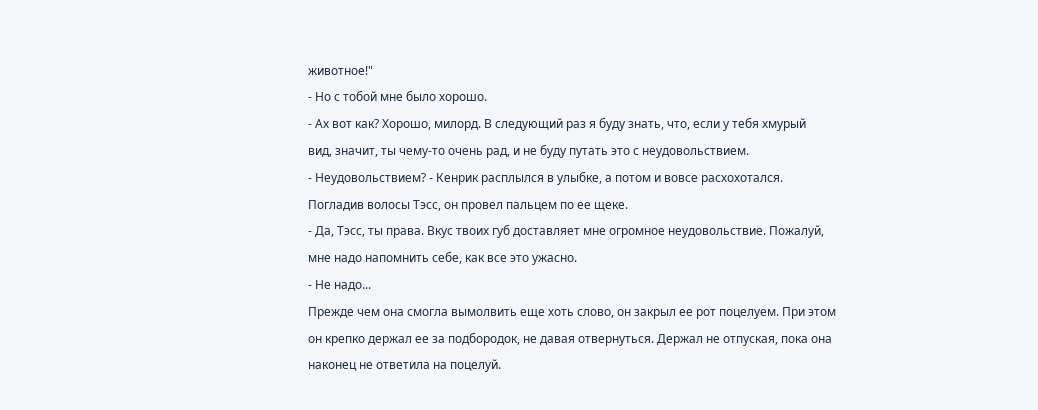животное!"
- Но с тобой мне было хорошо.
- Ах вот как? Хорошо, милорд. В следующий раз я буду знать, что, если у тебя хмурый
вид, значит, ты чему-то очень рад, и не буду путать это с неудовольствием.
- Неудовольствием? - Кенрик расплылся в улыбке, а потом и вовсе расхохотался.
Погладив волосы Тэсс, он провел пальцем по ее щеке.
- Да, Тэсс, ты права. Вкус твоих губ доставляет мне огромное неудовольствие. Пожалуй,
мне надо напомнить себе, как все это ужасно.
- Не надо...
Прежде чем она смогла вымолвить еще хоть слово, он закрыл ее рот поцелуем. При этом
он крепко держал ее за подбородок, не давая отвернуться. Держал не отпуская, пока она
наконец не ответила на поцелуй.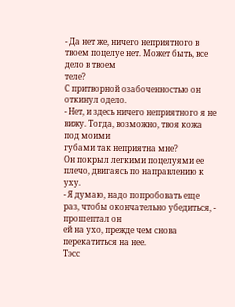- Да нет же, ничего неприятного в твоем поцелуе нет. Может быть, все дело в твоем
теле?
С притворной озабоченностью он откинул одело.
- Нет, и здесь ничего неприятного я не вижу. Тогда, возможно, твоя кожа под моими
губами так неприятна мне?
Он покрыл легкими поцелуями ее плечо, двигаясь по направлению к уху.
- Я думаю, надо попробовать еще раз, чтобы окончательно убедиться, - прошептал он
ей на ухо, прежде чем снова перекатиться на нее.
Тэсс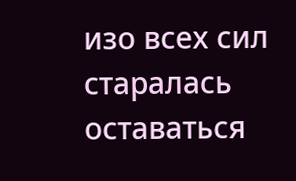изо всех сил старалась оставаться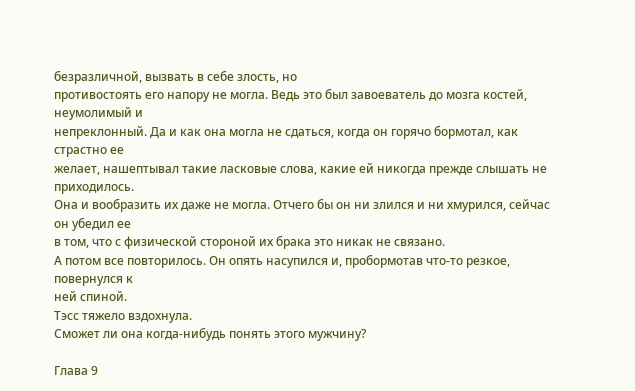безразличной, вызвать в себе злость, но
противостоять его напору не могла. Ведь это был завоеватель до мозга костей, неумолимый и
непреклонный. Да и как она могла не сдаться, когда он горячо бормотал, как страстно ее
желает, нашептывал такие ласковые слова, какие ей никогда прежде слышать не приходилось.
Она и вообразить их даже не могла. Отчего бы он ни злился и ни хмурился, сейчас он убедил ее
в том, что с физической стороной их брака это никак не связано.
А потом все повторилось. Он опять насупился и, пробормотав что-то резкое, повернулся к
ней спиной.
Тэсс тяжело вздохнула.
Сможет ли она когда-нибудь понять этого мужчину?

Глава 9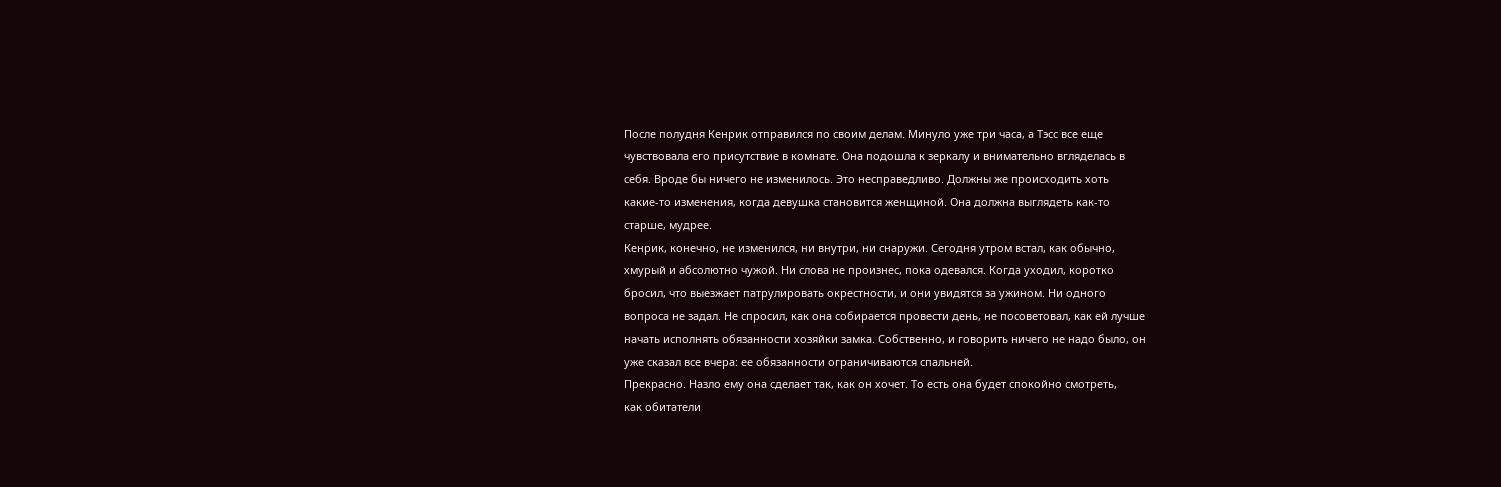После полудня Кенрик отправился по своим делам. Минуло уже три часа, а Тэсс все еще
чувствовала его присутствие в комнате. Она подошла к зеркалу и внимательно вгляделась в
себя. Вроде бы ничего не изменилось. Это несправедливо. Должны же происходить хоть
какие-то изменения, когда девушка становится женщиной. Она должна выглядеть как-то
старше, мудрее.
Кенрик, конечно, не изменился, ни внутри, ни снаружи. Сегодня утром встал, как обычно,
хмурый и абсолютно чужой. Ни слова не произнес, пока одевался. Когда уходил, коротко
бросил, что выезжает патрулировать окрестности, и они увидятся за ужином. Ни одного
вопроса не задал. Не спросил, как она собирается провести день, не посоветовал, как ей лучше
начать исполнять обязанности хозяйки замка. Собственно, и говорить ничего не надо было, он
уже сказал все вчера: ее обязанности ограничиваются спальней.
Прекрасно. Назло ему она сделает так, как он хочет. То есть она будет спокойно смотреть,
как обитатели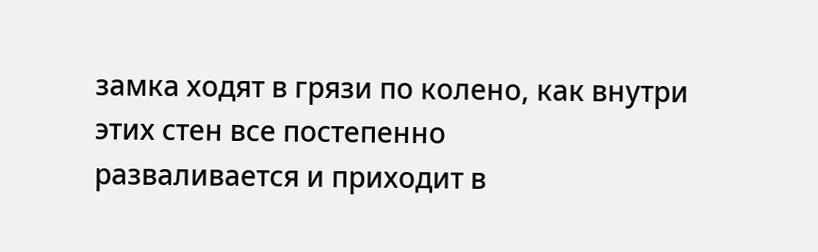замка ходят в грязи по колено, как внутри этих стен все постепенно
разваливается и приходит в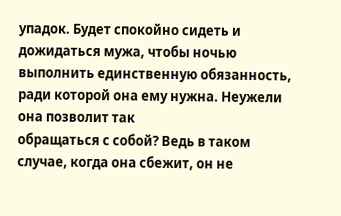упадок. Будет спокойно сидеть и дожидаться мужа, чтобы ночью
выполнить единственную обязанность, ради которой она ему нужна. Неужели она позволит так
обращаться с собой? Ведь в таком случае, когда она сбежит, он не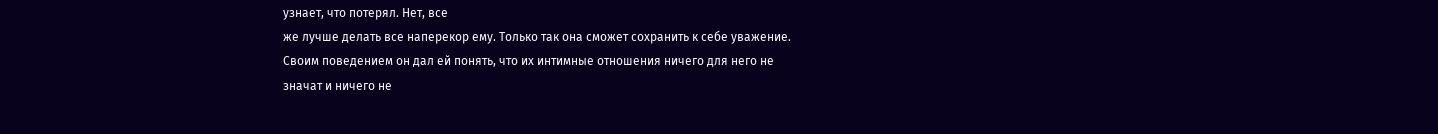узнает, что потерял. Нет, все
же лучше делать все наперекор ему. Только так она сможет сохранить к себе уважение.
Своим поведением он дал ей понять, что их интимные отношения ничего для него не
значат и ничего не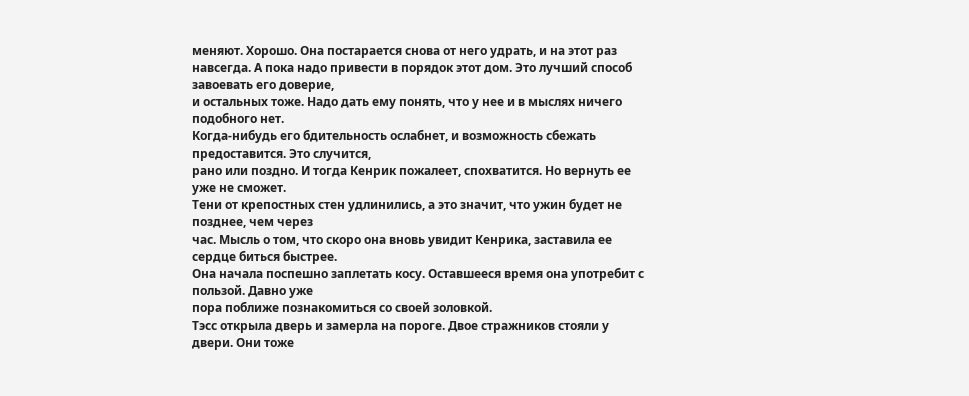меняют. Хорошо. Она постарается снова от него удрать, и на этот раз
навсегда. А пока надо привести в порядок этот дом. Это лучший способ завоевать его доверие,
и остальных тоже. Надо дать ему понять, что у нее и в мыслях ничего подобного нет.
Когда-нибудь его бдительность ослабнет, и возможность сбежать предоставится. Это случится,
рано или поздно. И тогда Кенрик пожалеет, спохватится. Но вернуть ее уже не сможет.
Тени от крепостных стен удлинились, а это значит, что ужин будет не позднее, чем через
час. Мысль о том, что скоро она вновь увидит Кенрика, заставила ее сердце биться быстрее.
Она начала поспешно заплетать косу. Оставшееся время она употребит с пользой. Давно уже
пора поближе познакомиться со своей золовкой.
Тэсс открыла дверь и замерла на пороге. Двое стражников стояли у двери. Они тоже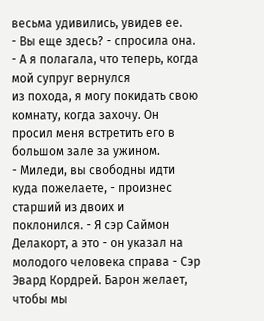весьма удивились, увидев ее.
- Вы еще здесь? - спросила она. - А я полагала, что теперь, когда мой супруг вернулся
из похода, я могу покидать свою комнату, когда захочу. Он просил меня встретить его в
большом зале за ужином.
- Миледи, вы свободны идти куда пожелаете, - произнес старший из двоих и
поклонился. - Я сэр Саймон Делакорт, а это - он указал на молодого человека справа - Сэр
Эвард Кордрей. Барон желает, чтобы мы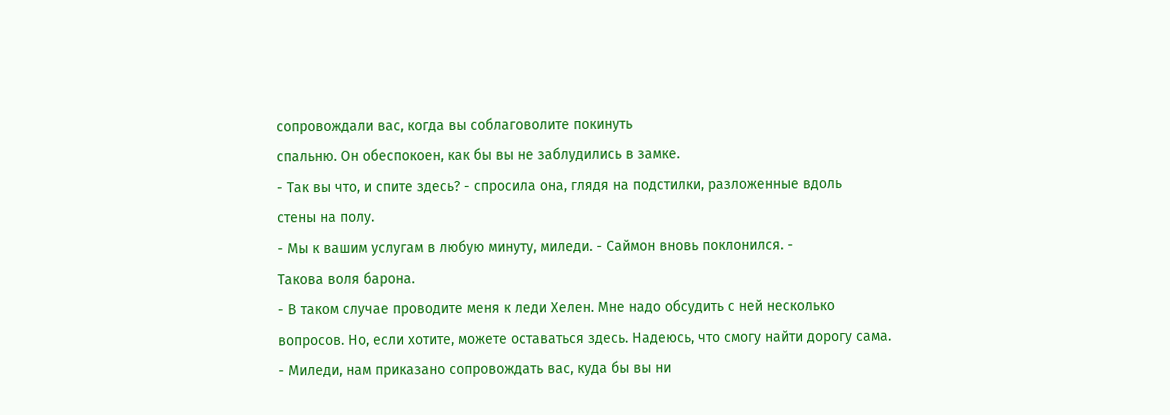сопровождали вас, когда вы соблаговолите покинуть
спальню. Он обеспокоен, как бы вы не заблудились в замке.
- Так вы что, и спите здесь? - спросила она, глядя на подстилки, разложенные вдоль
стены на полу.
- Мы к вашим услугам в любую минуту, миледи. - Саймон вновь поклонился. -
Такова воля барона.
- В таком случае проводите меня к леди Хелен. Мне надо обсудить с ней несколько
вопросов. Но, если хотите, можете оставаться здесь. Надеюсь, что смогу найти дорогу сама.
- Миледи, нам приказано сопровождать вас, куда бы вы ни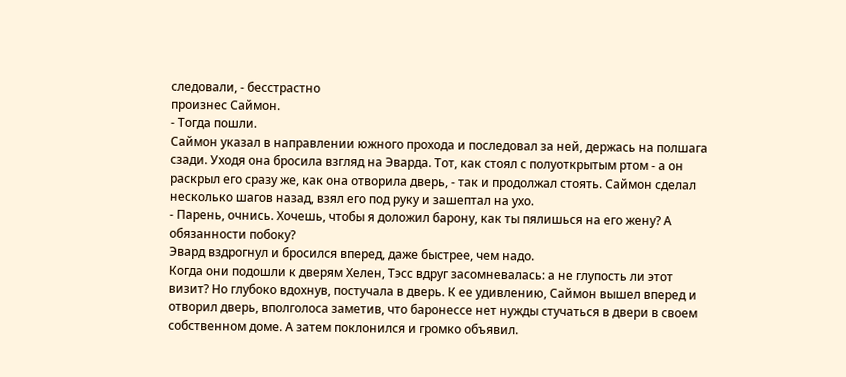следовали, - бесстрастно
произнес Саймон.
- Тогда пошли.
Саймон указал в направлении южного прохода и последовал за ней, держась на полшага
сзади. Уходя она бросила взгляд на Эварда. Тот, как стоял с полуоткрытым ртом - а он
раскрыл его сразу же, как она отворила дверь, - так и продолжал стоять. Саймон сделал
несколько шагов назад, взял его под руку и зашептал на ухо.
- Парень, очнись. Хочешь, чтобы я доложил барону, как ты пялишься на его жену? А
обязанности побоку?
Эвард вздрогнул и бросился вперед, даже быстрее, чем надо.
Когда они подошли к дверям Хелен, Тэсс вдруг засомневалась: а не глупость ли этот
визит? Но глубоко вдохнув, постучала в дверь. К ее удивлению, Саймон вышел вперед и
отворил дверь, вполголоса заметив, что баронессе нет нужды стучаться в двери в своем
собственном доме. А затем поклонился и громко объявил.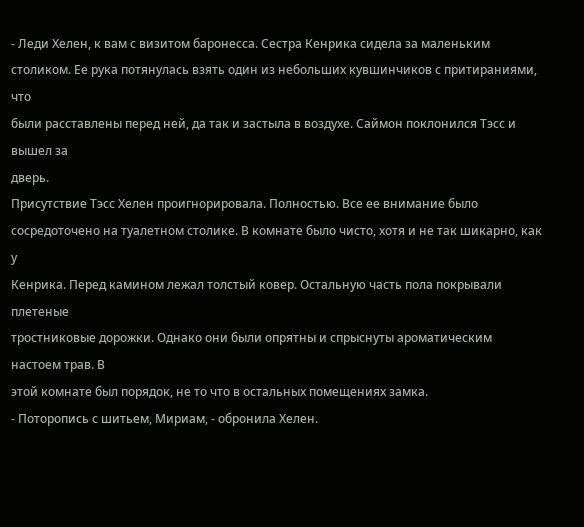- Леди Хелен, к вам с визитом баронесса. Сестра Кенрика сидела за маленьким
столиком. Ее рука потянулась взять один из небольших кувшинчиков с притираниями, что
были расставлены перед ней, да так и застыла в воздухе. Саймон поклонился Тэсс и вышел за
дверь.
Присутствие Тэсс Хелен проигнорировала. Полностью. Все ее внимание было
сосредоточено на туалетном столике. В комнате было чисто, хотя и не так шикарно, как у
Кенрика. Перед камином лежал толстый ковер. Остальную часть пола покрывали плетеные
тростниковые дорожки. Однако они были опрятны и спрыснуты ароматическим настоем трав. В
этой комнате был порядок, не то что в остальных помещениях замка.
- Поторопись с шитьем, Мириам, - обронила Хелен.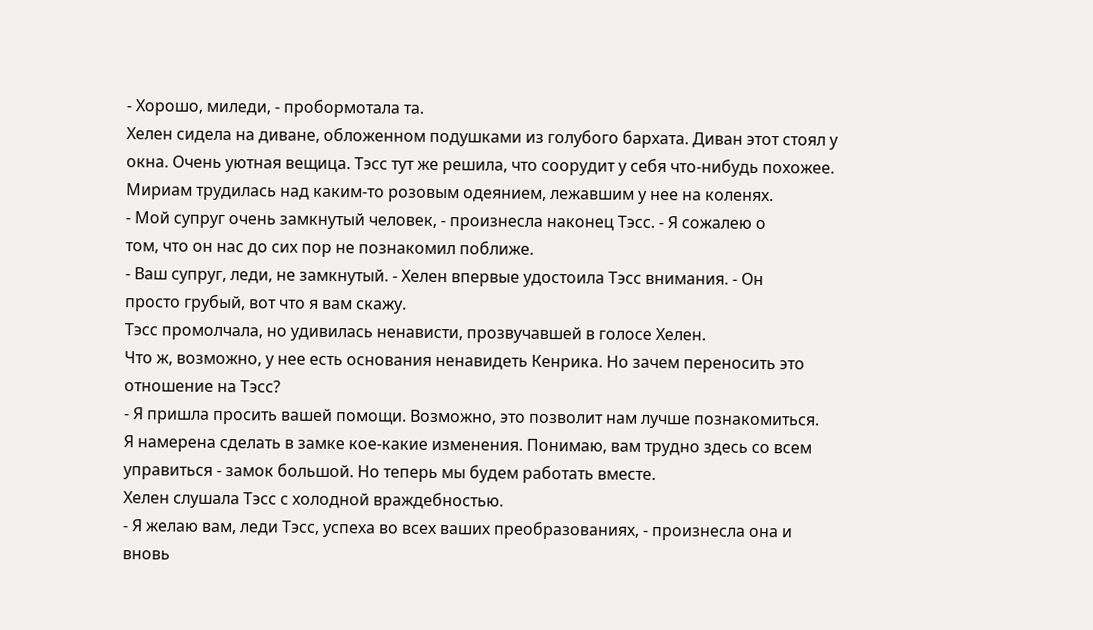- Хорошо, миледи, - пробормотала та.
Хелен сидела на диване, обложенном подушками из голубого бархата. Диван этот стоял у
окна. Очень уютная вещица. Тэсс тут же решила, что соорудит у себя что-нибудь похожее.
Мириам трудилась над каким-то розовым одеянием, лежавшим у нее на коленях.
- Мой супруг очень замкнутый человек, - произнесла наконец Тэсс. - Я сожалею о
том, что он нас до сих пор не познакомил поближе.
- Ваш супруг, леди, не замкнутый. - Хелен впервые удостоила Тэсс внимания. - Он
просто грубый, вот что я вам скажу.
Тэсс промолчала, но удивилась ненависти, прозвучавшей в голосе Хелен.
Что ж, возможно, у нее есть основания ненавидеть Кенрика. Но зачем переносить это
отношение на Тэсс?
- Я пришла просить вашей помощи. Возможно, это позволит нам лучше познакомиться.
Я намерена сделать в замке кое-какие изменения. Понимаю, вам трудно здесь со всем
управиться - замок большой. Но теперь мы будем работать вместе.
Хелен слушала Тэсс с холодной враждебностью.
- Я желаю вам, леди Тэсс, успеха во всех ваших преобразованиях, - произнесла она и
вновь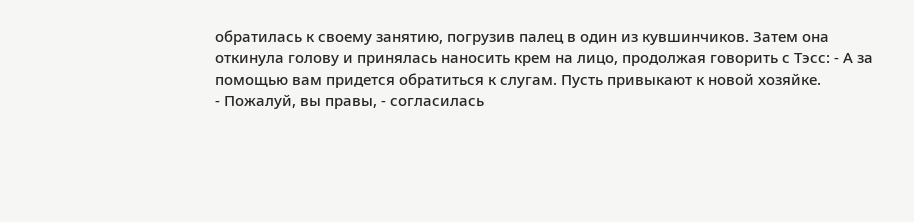обратилась к своему занятию, погрузив палец в один из кувшинчиков. Затем она
откинула голову и принялась наносить крем на лицо, продолжая говорить с Тэсс: - А за
помощью вам придется обратиться к слугам. Пусть привыкают к новой хозяйке.
- Пожалуй, вы правы, - согласилась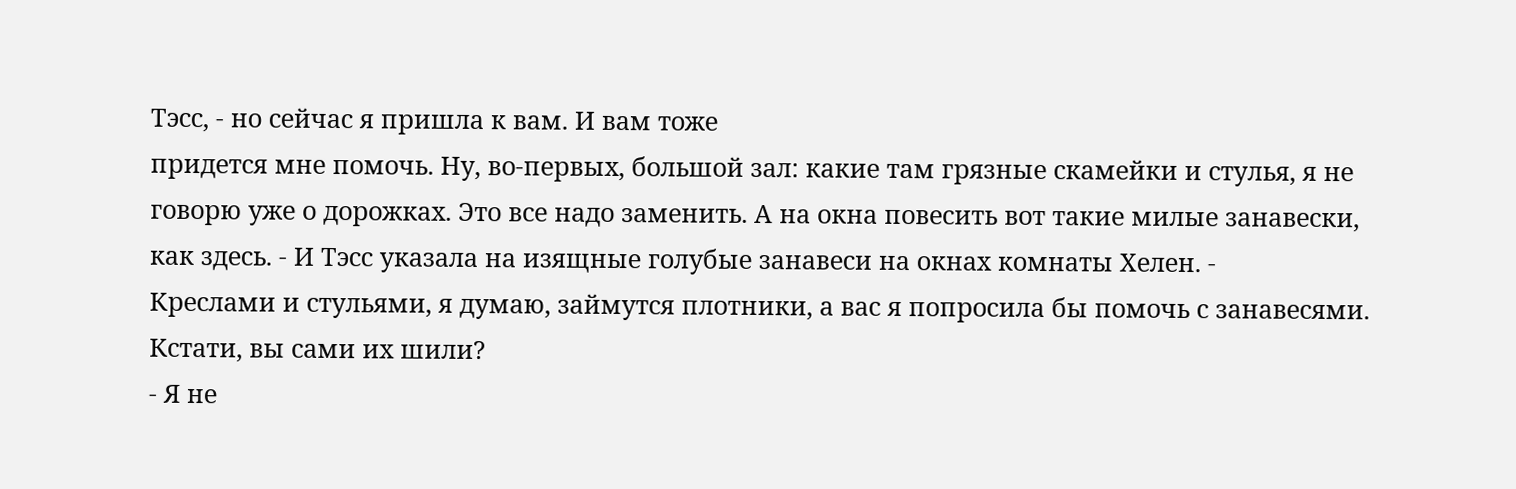Тэсс, - но сейчас я пришла к вам. И вам тоже
придется мне помочь. Ну, во-первых, большой зал: какие там грязные скамейки и стулья, я не
говорю уже о дорожках. Это все надо заменить. А на окна повесить вот такие милые занавески,
как здесь. - И Тэсс указала на изящные голубые занавеси на окнах комнаты Хелен. -
Креслами и стульями, я думаю, займутся плотники, а вас я попросила бы помочь с занавесями.
Кстати, вы сами их шили?
- Я не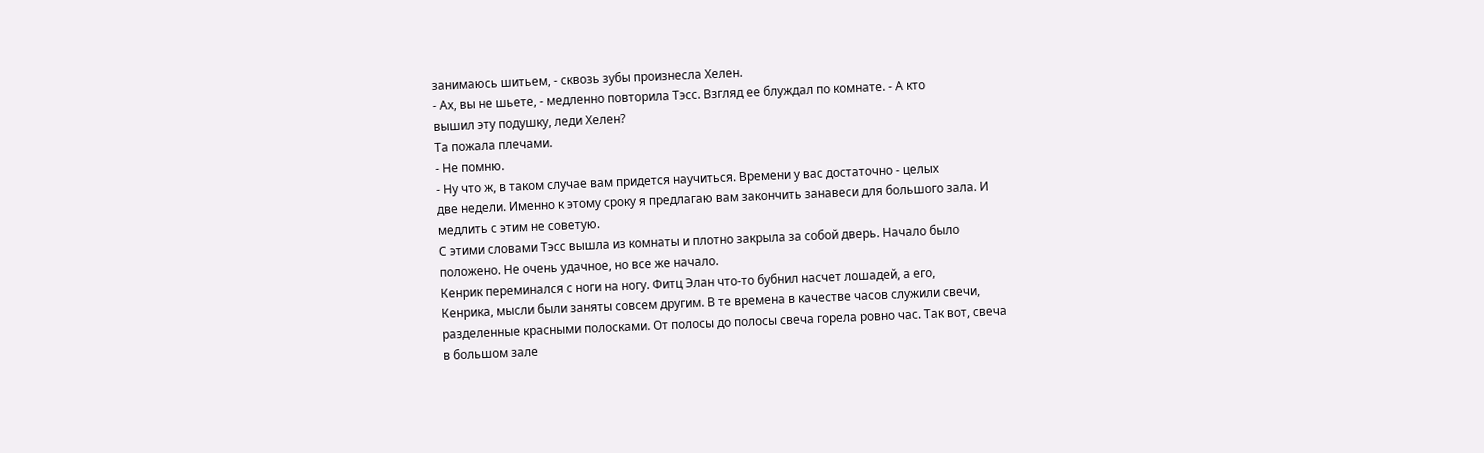занимаюсь шитьем, - сквозь зубы произнесла Хелен.
- Ах, вы не шьете, - медленно повторила Тэсс. Взгляд ее блуждал по комнате. - А кто
вышил эту подушку, леди Хелен?
Та пожала плечами.
- Не помню.
- Ну что ж, в таком случае вам придется научиться. Времени у вас достаточно - целых
две недели. Именно к этому сроку я предлагаю вам закончить занавеси для большого зала. И
медлить с этим не советую.
С этими словами Тэсс вышла из комнаты и плотно закрыла за собой дверь. Начало было
положено. Не очень удачное, но все же начало.
Кенрик переминался с ноги на ногу. Фитц Элан что-то бубнил насчет лошадей, а его,
Кенрика, мысли были заняты совсем другим. В те времена в качестве часов служили свечи,
разделенные красными полосками. От полосы до полосы свеча горела ровно час. Так вот, свеча
в большом зале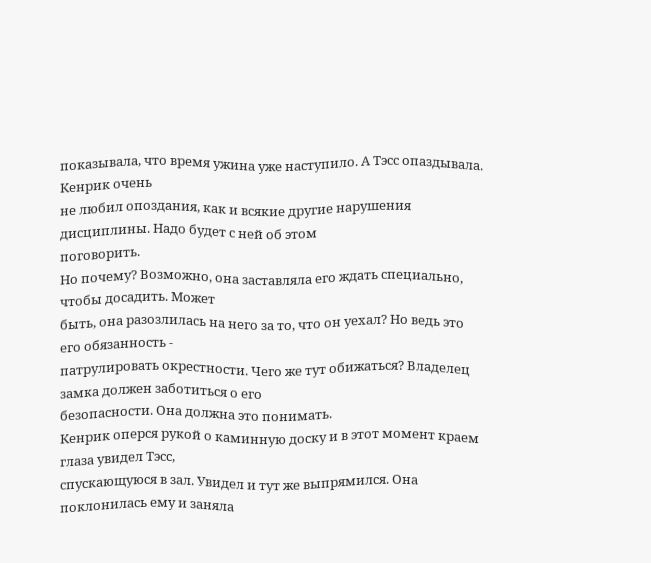показывала, что время ужина уже наступило. А Тэсс опаздывала. Кенрик очень
не любил опоздания, как и всякие другие нарушения дисциплины. Надо будет с ней об этом
поговорить.
Но почему? Возможно, она заставляла его ждать специально, чтобы досадить. Может
быть, она разозлилась на него за то, что он уехал? Но ведь это его обязанность -
патрулировать окрестности. Чего же тут обижаться? Владелец замка должен заботиться о его
безопасности. Она должна это понимать.
Кенрик оперся рукой о каминную доску и в этот момент краем глаза увидел Тэсс,
спускающуюся в зал. Увидел и тут же выпрямился. Она поклонилась ему и заняла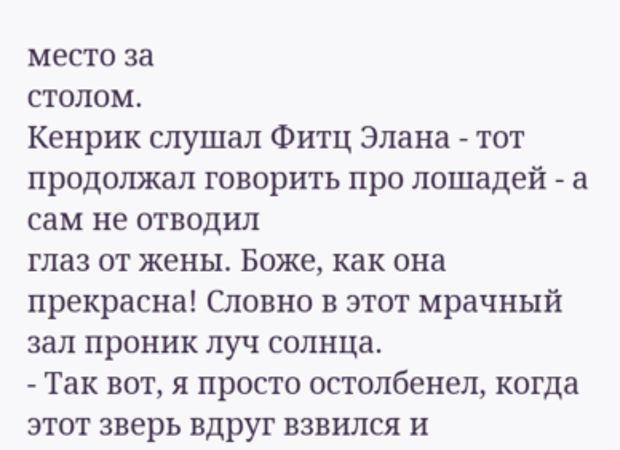место за
столом.
Кенрик слушал Фитц Элана - тот продолжал говорить про лошадей - а сам не отводил
глаз от жены. Боже, как она прекрасна! Словно в этот мрачный зал проник луч солнца.
- Так вот, я просто остолбенел, когда этот зверь вдруг взвился и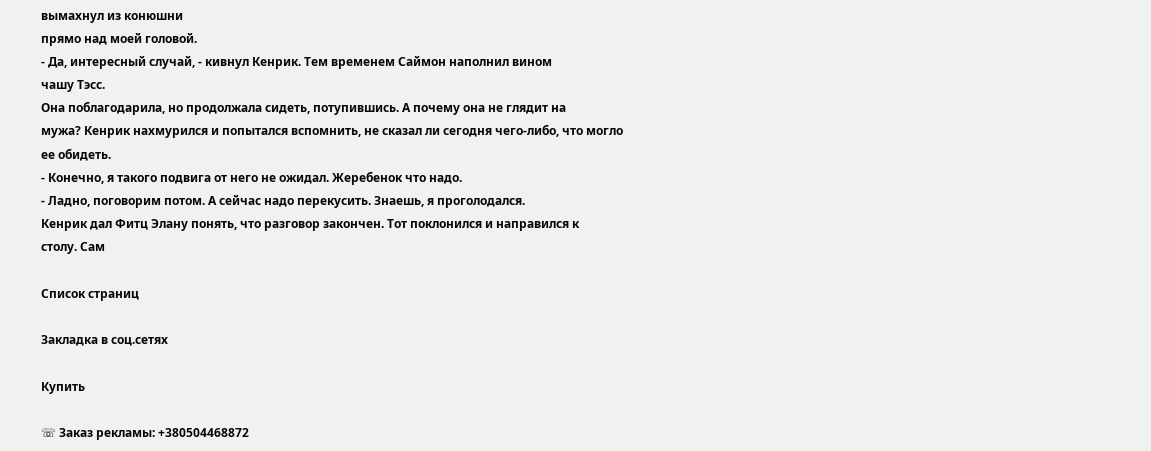вымахнул из конюшни
прямо над моей головой.
- Да, интересный случай, - кивнул Кенрик. Тем временем Саймон наполнил вином
чашу Тэсс.
Она поблагодарила, но продолжала сидеть, потупившись. А почему она не глядит на
мужа? Кенрик нахмурился и попытался вспомнить, не сказал ли сегодня чего-либо, что могло
ее обидеть.
- Конечно, я такого подвига от него не ожидал. Жеребенок что надо.
- Ладно, поговорим потом. А сейчас надо перекусить. Знаешь, я проголодался.
Кенрик дал Фитц Элану понять, что разговор закончен. Тот поклонился и направился к
столу. Сам

Список страниц

Закладка в соц.сетях

Купить

☏ Заказ рекламы: +380504468872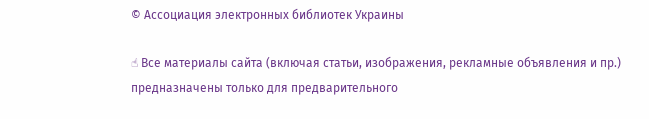© Ассоциация электронных библиотек Украины

☝ Все материалы сайта (включая статьи, изображения, рекламные объявления и пр.) предназначены только для предварительного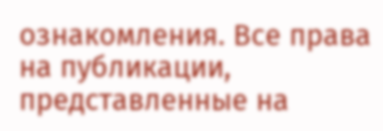ознакомления. Все права на публикации, представленные на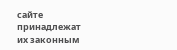сайте принадлежат их законным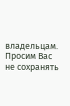владельцам. Просим Вас не сохранять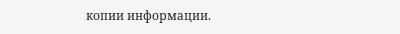копии информации.